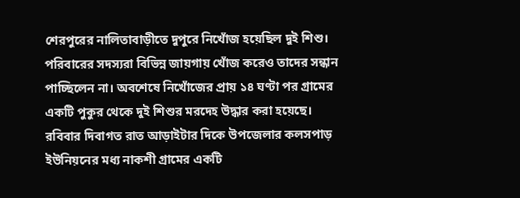শেরপুরের নালিতাবাড়ীতে দুপুরে নিখোঁজ হয়েছিল দুই শিশু। পরিবারের সদস্যরা বিভিন্ন জায়গায় খোঁজ করেও তাদের সন্ধান পাচ্ছিলেন না। অবশেষে নিখোঁজের প্রায় ১৪ ঘণ্টা পর গ্রামের একটি পুকুর থেকে দুই শিশুর মরদেহ উদ্ধার করা হয়েছে।
রবিবার দিবাগত রাত আড়াইটার দিকে উপজেলার কলসপাড় ইউনিয়নের মধ্য নাকশী গ্রামের একটি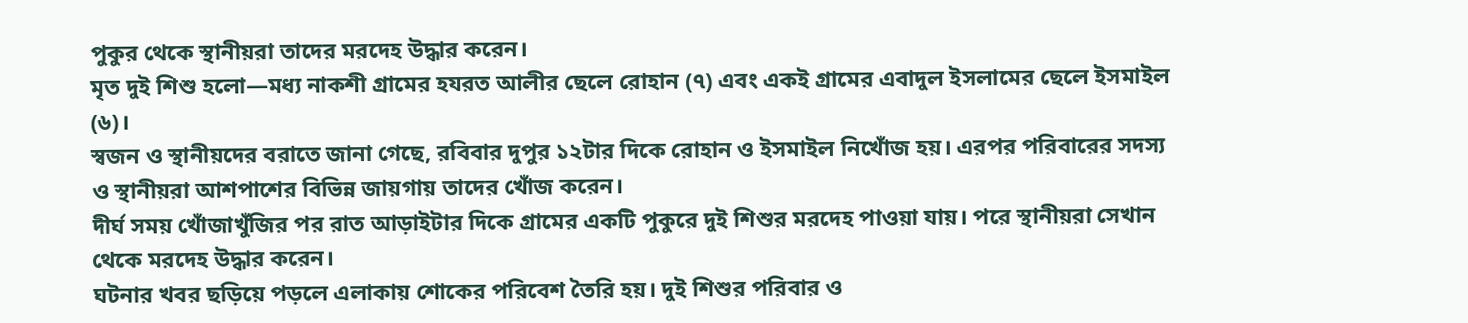পুকুর থেকে স্থানীয়রা তাদের মরদেহ উদ্ধার করেন।
মৃত দুই শিশু হলো—মধ্য নাকশী গ্রামের হযরত আলীর ছেলে রোহান (৭) এবং একই গ্রামের এবাদুল ইসলামের ছেলে ইসমাইল (৬)।
স্বজন ও স্থানীয়দের বরাতে জানা গেছে, রবিবার দুপুর ১২টার দিকে রোহান ও ইসমাইল নিখোঁজ হয়। এরপর পরিবারের সদস্য ও স্থানীয়রা আশপাশের বিভিন্ন জায়গায় তাদের খোঁজ করেন।
দীর্ঘ সময় খোঁজাখুঁজির পর রাত আড়াইটার দিকে গ্রামের একটি পুকুরে দুই শিশুর মরদেহ পাওয়া যায়। পরে স্থানীয়রা সেখান থেকে মরদেহ উদ্ধার করেন।
ঘটনার খবর ছড়িয়ে পড়লে এলাকায় শোকের পরিবেশ তৈরি হয়। দুই শিশুর পরিবার ও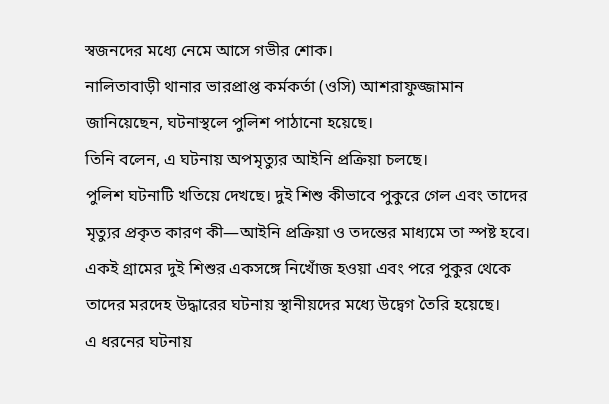স্বজনদের মধ্যে নেমে আসে গভীর শোক।
নালিতাবাড়ী থানার ভারপ্রাপ্ত কর্মকর্তা (ওসি) আশরাফুজ্জামান জানিয়েছেন, ঘটনাস্থলে পুলিশ পাঠানো হয়েছে।
তিনি বলেন, এ ঘটনায় অপমৃত্যুর আইনি প্রক্রিয়া চলছে।
পুলিশ ঘটনাটি খতিয়ে দেখছে। দুই শিশু কীভাবে পুকুরে গেল এবং তাদের মৃত্যুর প্রকৃত কারণ কী—আইনি প্রক্রিয়া ও তদন্তের মাধ্যমে তা স্পষ্ট হবে।
একই গ্রামের দুই শিশুর একসঙ্গে নিখোঁজ হওয়া এবং পরে পুকুর থেকে তাদের মরদেহ উদ্ধারের ঘটনায় স্থানীয়দের মধ্যে উদ্বেগ তৈরি হয়েছে।
এ ধরনের ঘটনায়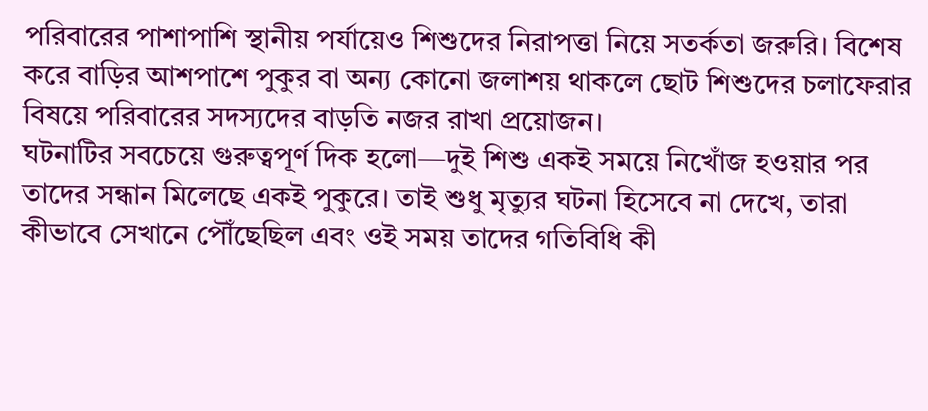পরিবারের পাশাপাশি স্থানীয় পর্যায়েও শিশুদের নিরাপত্তা নিয়ে সতর্কতা জরুরি। বিশেষ করে বাড়ির আশপাশে পুকুর বা অন্য কোনো জলাশয় থাকলে ছোট শিশুদের চলাফেরার বিষয়ে পরিবারের সদস্যদের বাড়তি নজর রাখা প্রয়োজন।
ঘটনাটির সবচেয়ে গুরুত্বপূর্ণ দিক হলো—দুই শিশু একই সময়ে নিখোঁজ হওয়ার পর তাদের সন্ধান মিলেছে একই পুকুরে। তাই শুধু মৃত্যুর ঘটনা হিসেবে না দেখে, তারা কীভাবে সেখানে পৌঁছেছিল এবং ওই সময় তাদের গতিবিধি কী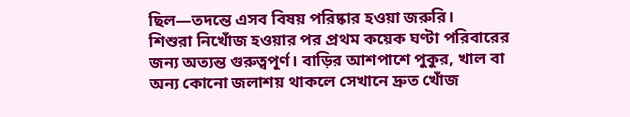ছিল—তদন্তে এসব বিষয় পরিষ্কার হওয়া জরুরি।
শিশুরা নিখোঁজ হওয়ার পর প্রথম কয়েক ঘণ্টা পরিবারের জন্য অত্যন্ত গুরুত্বপূর্ণ। বাড়ির আশপাশে পুকুর, খাল বা অন্য কোনো জলাশয় থাকলে সেখানে দ্রুত খোঁজ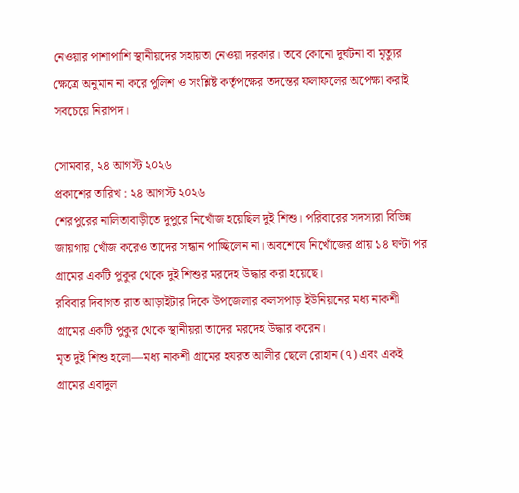নেওয়ার পাশাপাশি স্থানীয়দের সহায়তা নেওয়া দরকার। তবে কোনো দুর্ঘটনা বা মৃত্যুর ক্ষেত্রে অনুমান না করে পুলিশ ও সংশ্লিষ্ট কর্তৃপক্ষের তদন্তের ফলাফলের অপেক্ষা করাই সবচেয়ে নিরাপদ।

সোমবার, ২৪ আগস্ট ২০২৬
প্রকাশের তারিখ : ২৪ আগস্ট ২০২৬
শেরপুরের নালিতাবাড়ীতে দুপুরে নিখোঁজ হয়েছিল দুই শিশু। পরিবারের সদস্যরা বিভিন্ন জায়গায় খোঁজ করেও তাদের সন্ধান পাচ্ছিলেন না। অবশেষে নিখোঁজের প্রায় ১৪ ঘণ্টা পর গ্রামের একটি পুকুর থেকে দুই শিশুর মরদেহ উদ্ধার করা হয়েছে।
রবিবার দিবাগত রাত আড়াইটার দিকে উপজেলার কলসপাড় ইউনিয়নের মধ্য নাকশী গ্রামের একটি পুকুর থেকে স্থানীয়রা তাদের মরদেহ উদ্ধার করেন।
মৃত দুই শিশু হলো—মধ্য নাকশী গ্রামের হযরত আলীর ছেলে রোহান (৭) এবং একই গ্রামের এবাদুল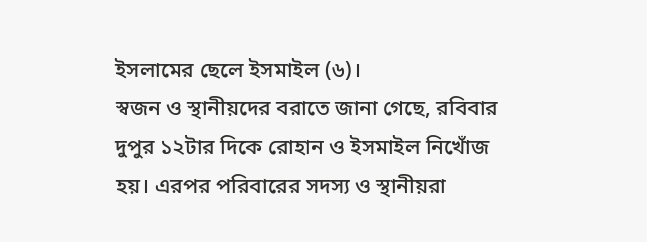ইসলামের ছেলে ইসমাইল (৬)।
স্বজন ও স্থানীয়দের বরাতে জানা গেছে, রবিবার দুপুর ১২টার দিকে রোহান ও ইসমাইল নিখোঁজ হয়। এরপর পরিবারের সদস্য ও স্থানীয়রা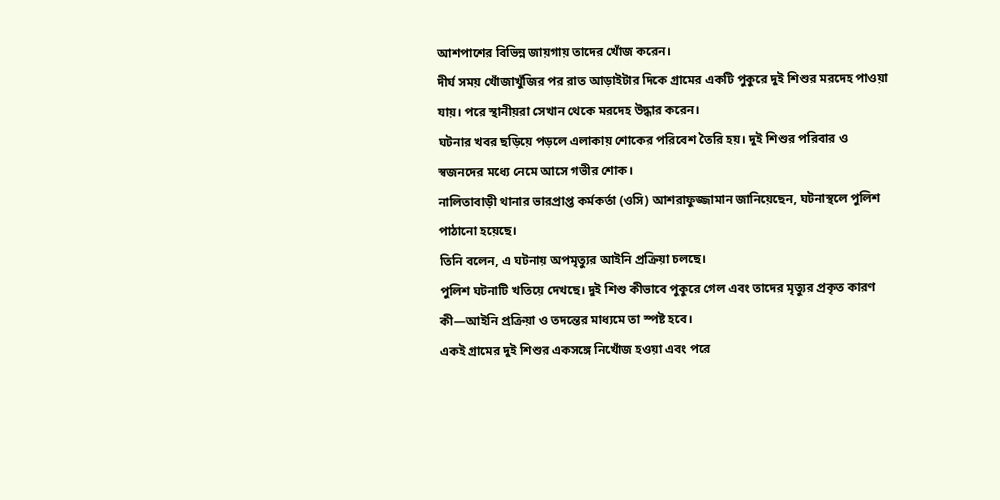আশপাশের বিভিন্ন জায়গায় তাদের খোঁজ করেন।
দীর্ঘ সময় খোঁজাখুঁজির পর রাত আড়াইটার দিকে গ্রামের একটি পুকুরে দুই শিশুর মরদেহ পাওয়া যায়। পরে স্থানীয়রা সেখান থেকে মরদেহ উদ্ধার করেন।
ঘটনার খবর ছড়িয়ে পড়লে এলাকায় শোকের পরিবেশ তৈরি হয়। দুই শিশুর পরিবার ও স্বজনদের মধ্যে নেমে আসে গভীর শোক।
নালিতাবাড়ী থানার ভারপ্রাপ্ত কর্মকর্তা (ওসি) আশরাফুজ্জামান জানিয়েছেন, ঘটনাস্থলে পুলিশ পাঠানো হয়েছে।
তিনি বলেন, এ ঘটনায় অপমৃত্যুর আইনি প্রক্রিয়া চলছে।
পুলিশ ঘটনাটি খতিয়ে দেখছে। দুই শিশু কীভাবে পুকুরে গেল এবং তাদের মৃত্যুর প্রকৃত কারণ কী—আইনি প্রক্রিয়া ও তদন্তের মাধ্যমে তা স্পষ্ট হবে।
একই গ্রামের দুই শিশুর একসঙ্গে নিখোঁজ হওয়া এবং পরে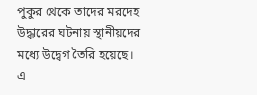পুকুর থেকে তাদের মরদেহ উদ্ধারের ঘটনায় স্থানীয়দের মধ্যে উদ্বেগ তৈরি হয়েছে।
এ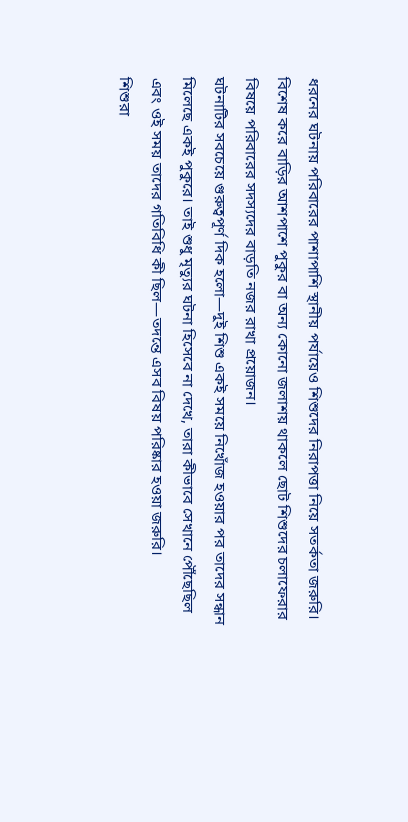ধরনের ঘটনায় পরিবারের পাশাপাশি স্থানীয় পর্যায়েও শিশুদের নিরাপত্তা নিয়ে সতর্কতা জরুরি। বিশেষ করে বাড়ির আশপাশে পুকুর বা অন্য কোনো জলাশয় থাকলে ছোট শিশুদের চলাফেরার বিষয়ে পরিবারের সদস্যদের বাড়তি নজর রাখা প্রয়োজন।
ঘটনাটির সবচেয়ে গুরুত্বপূর্ণ দিক হলো—দুই শিশু একই সময়ে নিখোঁজ হওয়ার পর তাদের সন্ধান মিলেছে একই পুকুরে। তাই শুধু মৃত্যুর ঘটনা হিসেবে না দেখে, তারা কীভাবে সেখানে পৌঁছেছিল এবং ওই সময় তাদের গতিবিধি কী ছিল—তদন্তে এসব বিষয় পরিষ্কার হওয়া জরুরি।
শিশুরা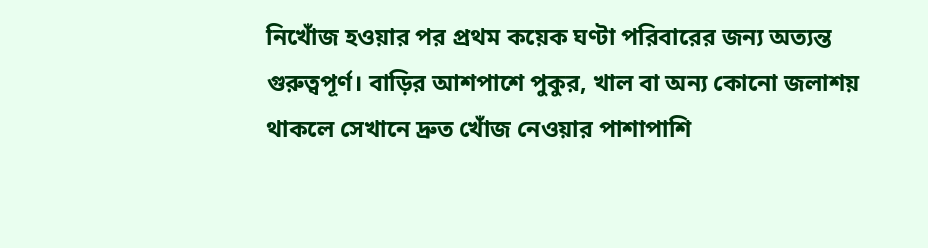নিখোঁজ হওয়ার পর প্রথম কয়েক ঘণ্টা পরিবারের জন্য অত্যন্ত গুরুত্বপূর্ণ। বাড়ির আশপাশে পুকুর, খাল বা অন্য কোনো জলাশয় থাকলে সেখানে দ্রুত খোঁজ নেওয়ার পাশাপাশি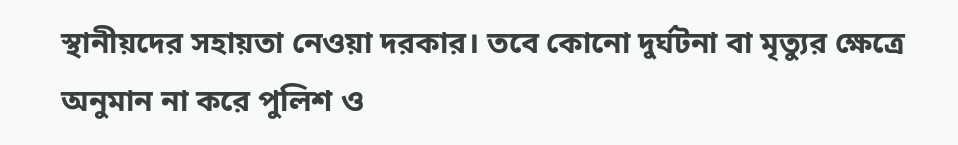স্থানীয়দের সহায়তা নেওয়া দরকার। তবে কোনো দুর্ঘটনা বা মৃত্যুর ক্ষেত্রে অনুমান না করে পুলিশ ও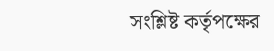সংশ্লিষ্ট কর্তৃপক্ষের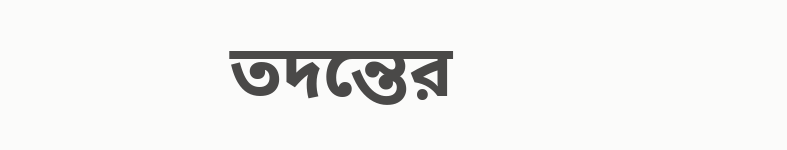তদন্তের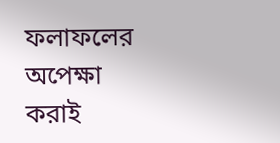ফলাফলের অপেক্ষা করাই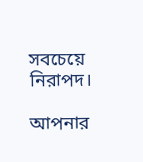সবচেয়ে নিরাপদ।

আপনার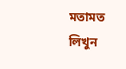মতামত লিখুন